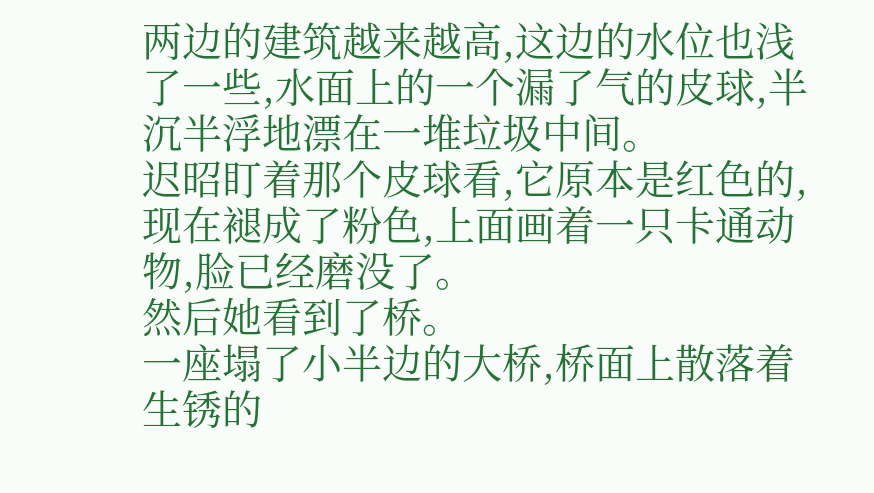两边的建筑越来越高,这边的水位也浅了一些,水面上的一个漏了气的皮球,半沉半浮地漂在一堆垃圾中间。
迟昭盯着那个皮球看,它原本是红色的,现在褪成了粉色,上面画着一只卡通动物,脸已经磨没了。
然后她看到了桥。
一座塌了小半边的大桥,桥面上散落着生锈的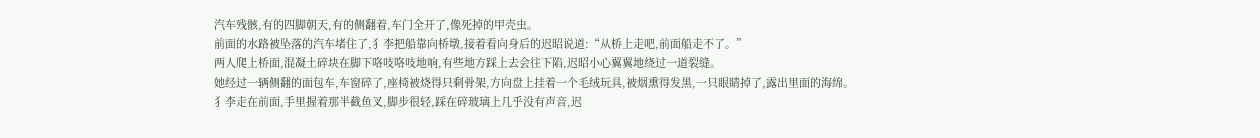汽车残骸,有的四脚朝天,有的侧翻着,车门全开了,像死掉的甲壳虫。
前面的水路被坠落的汽车堵住了,犭李把船靠向桥墩,接着看向身后的迟昭说道:“从桥上走吧,前面船走不了。”
两人爬上桥面,混凝土碎块在脚下咯吱咯吱地响,有些地方踩上去会往下陷,迟昭小心翼翼地绕过一道裂缝。
她经过一辆侧翻的面包车,车窗碎了,座椅被烧得只剩骨架,方向盘上挂着一个毛绒玩具,被烟熏得发黑,一只眼睛掉了,露出里面的海绵。
犭李走在前面,手里握着那半截鱼叉,脚步很轻,踩在碎玻璃上几乎没有声音,迟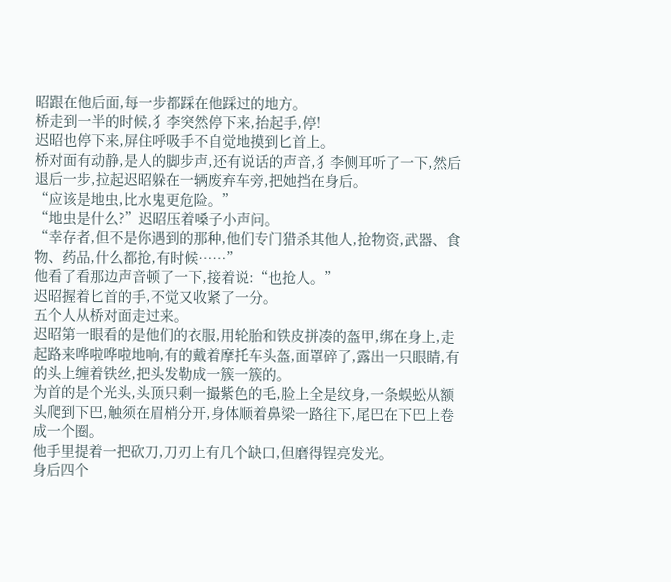昭跟在他后面,每一步都踩在他踩过的地方。
桥走到一半的时候,犭李突然停下来,抬起手,停!
迟昭也停下来,屏住呼吸手不自觉地摸到匕首上。
桥对面有动静,是人的脚步声,还有说话的声音,犭李侧耳听了一下,然后退后一步,拉起迟昭躲在一辆废弃车旁,把她挡在身后。
“应该是地虫,比水鬼更危险。”
“地虫是什么?”迟昭压着嗓子小声问。
“幸存者,但不是你遇到的那种,他们专门猎杀其他人,抢物资,武器、食物、药品,什么都抢,有时候……”
他看了看那边声音顿了一下,接着说:“也抢人。”
迟昭握着匕首的手,不觉又收紧了一分。
五个人从桥对面走过来。
迟昭第一眼看的是他们的衣服,用轮胎和铁皮拼凑的盔甲,绑在身上,走起路来哗啦哗啦地响,有的戴着摩托车头盔,面罩碎了,露出一只眼睛,有的头上缠着铁丝,把头发勒成一簇一簇的。
为首的是个光头,头顶只剩一撮紫色的毛,脸上全是纹身,一条蜈蚣从额头爬到下巴,触须在眉梢分开,身体顺着鼻梁一路往下,尾巴在下巴上卷成一个圈。
他手里提着一把砍刀,刀刃上有几个缺口,但磨得锃亮发光。
身后四个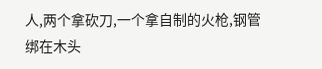人,两个拿砍刀,一个拿自制的火枪,钢管绑在木头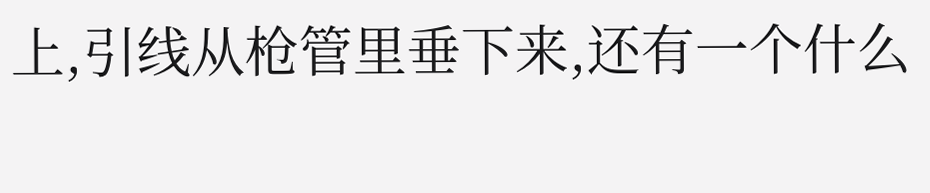上,引线从枪管里垂下来,还有一个什么